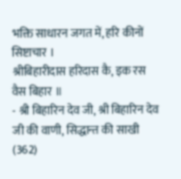भक्ति साधारन जगत में, हरि कीनों सिष्टाचार ।
श्रीबिहारीदास हरिदास कै, इक रस वैस बिहार ॥
- श्री बिहारिन देव जी, श्री बिहारिन देव जी की वाणी, सिद्धान्त की साखी (362)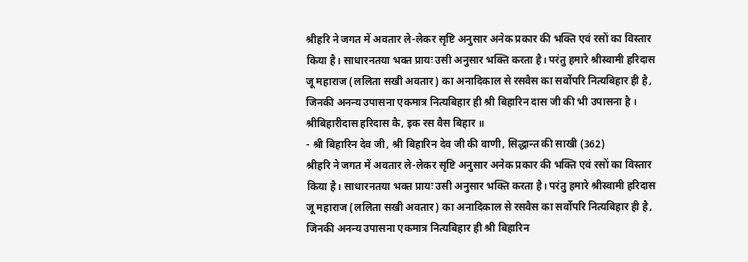श्रीहरि ने जगत में अवतार ले-लेकर सृष्टि अनुसार अनेक प्रकार की भक्ति एवं रसों का विस्तार किया है। साधारनतया भक्त प्रायः उसी अनुसार भक्ति करता है। परंतु हमारे श्रीस्वामी हरिदास जू महाराज (ललिता सखी अवतार) का अनादिकाल से रसवैस का सर्वोपरि नित्यबिहार ही है, जिनकी अनन्य उपासना एकमात्र नित्यबिहार ही श्री बिहारिन दास जी की भी उपासना है ।
श्रीबिहारीदास हरिदास कै, इक रस वैस बिहार ॥
- श्री बिहारिन देव जी, श्री बिहारिन देव जी की वाणी, सिद्धान्त की साखी (362)
श्रीहरि ने जगत में अवतार ले-लेकर सृष्टि अनुसार अनेक प्रकार की भक्ति एवं रसों का विस्तार किया है। साधारनतया भक्त प्रायः उसी अनुसार भक्ति करता है। परंतु हमारे श्रीस्वामी हरिदास जू महाराज (ललिता सखी अवतार) का अनादिकाल से रसवैस का सर्वोपरि नित्यबिहार ही है, जिनकी अनन्य उपासना एकमात्र नित्यबिहार ही श्री बिहारिन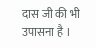दास जी की भी उपासना है ।